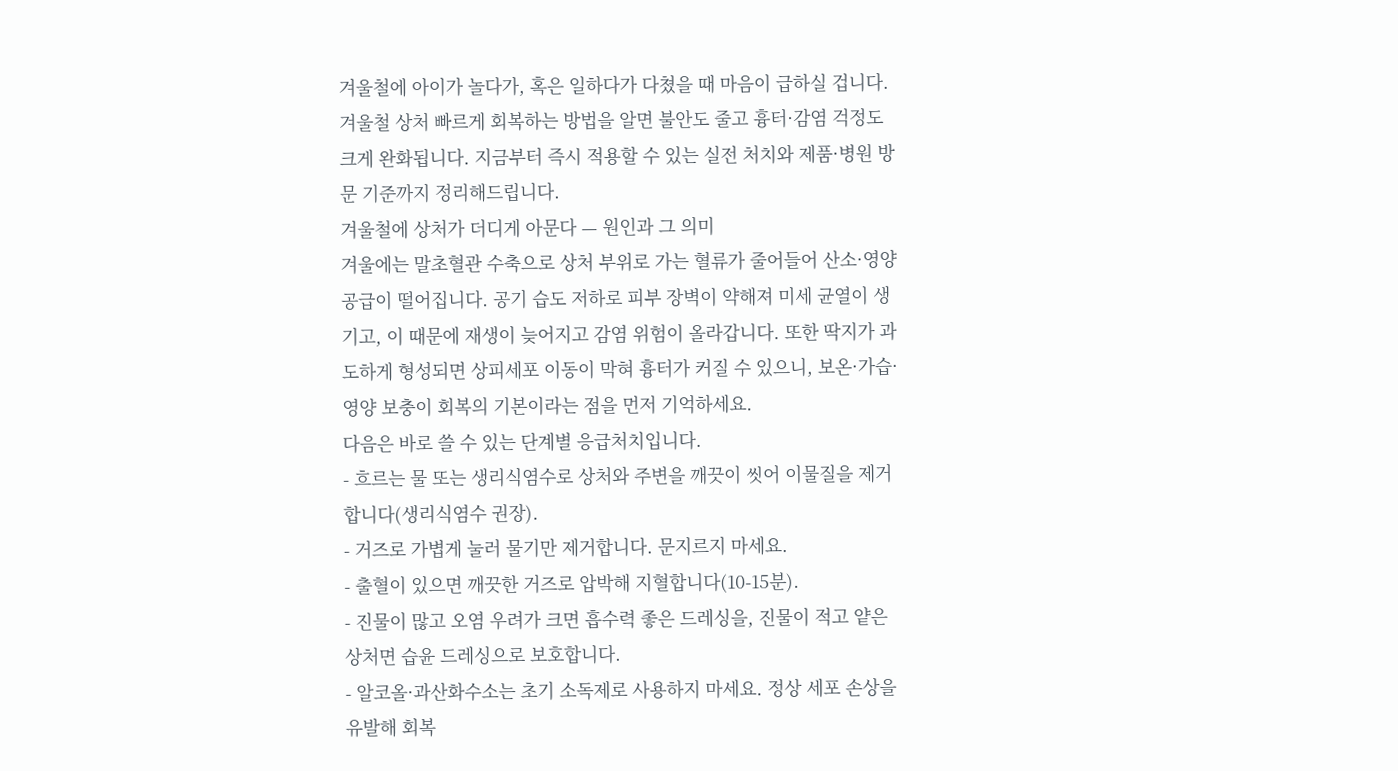겨울철에 아이가 놀다가, 혹은 일하다가 다쳤을 때 마음이 급하실 겁니다. 겨울철 상처 빠르게 회복하는 방법을 알면 불안도 줄고 흉터·감염 걱정도 크게 완화됩니다. 지금부터 즉시 적용할 수 있는 실전 처치와 제품·병원 방문 기준까지 정리해드립니다.
겨울철에 상처가 더디게 아문다 — 원인과 그 의미
겨울에는 말초혈관 수축으로 상처 부위로 가는 혈류가 줄어들어 산소·영양 공급이 떨어집니다. 공기 습도 저하로 피부 장벽이 약해져 미세 균열이 생기고, 이 때문에 재생이 늦어지고 감염 위험이 올라갑니다. 또한 딱지가 과도하게 형성되면 상피세포 이동이 막혀 흉터가 커질 수 있으니, 보온·가습·영양 보충이 회복의 기본이라는 점을 먼저 기억하세요.
다음은 바로 쓸 수 있는 단계별 응급처치입니다.
- 흐르는 물 또는 생리식염수로 상처와 주변을 깨끗이 씻어 이물질을 제거합니다(생리식염수 권장).
- 거즈로 가볍게 눌러 물기만 제거합니다. 문지르지 마세요.
- 출혈이 있으면 깨끗한 거즈로 압박해 지혈합니다(10-15분).
- 진물이 많고 오염 우려가 크면 흡수력 좋은 드레싱을, 진물이 적고 얕은 상처면 습윤 드레싱으로 보호합니다.
- 알코올·과산화수소는 초기 소독제로 사용하지 마세요. 정상 세포 손상을 유발해 회복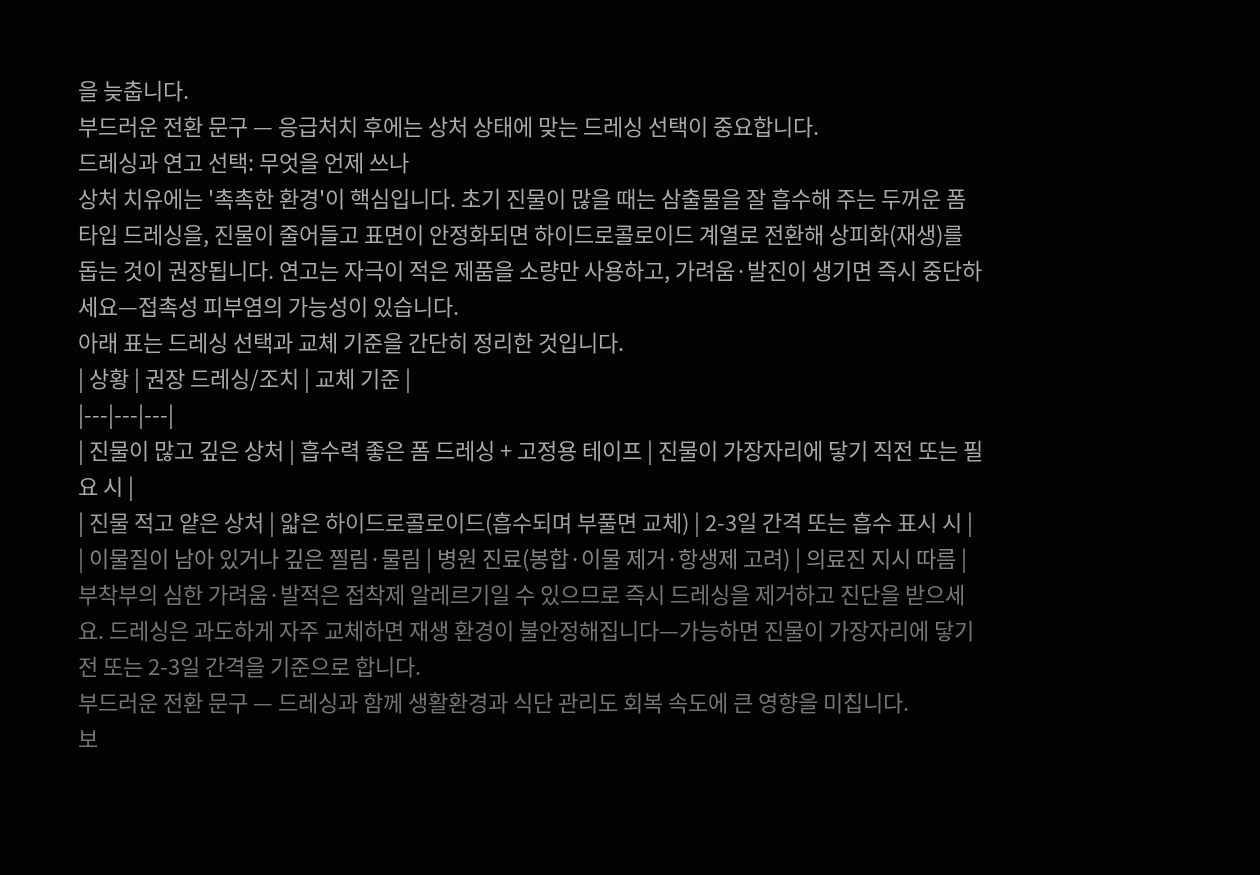을 늦춥니다.
부드러운 전환 문구 — 응급처치 후에는 상처 상태에 맞는 드레싱 선택이 중요합니다.
드레싱과 연고 선택: 무엇을 언제 쓰나
상처 치유에는 '촉촉한 환경'이 핵심입니다. 초기 진물이 많을 때는 삼출물을 잘 흡수해 주는 두꺼운 폼 타입 드레싱을, 진물이 줄어들고 표면이 안정화되면 하이드로콜로이드 계열로 전환해 상피화(재생)를 돕는 것이 권장됩니다. 연고는 자극이 적은 제품을 소량만 사용하고, 가려움·발진이 생기면 즉시 중단하세요—접촉성 피부염의 가능성이 있습니다.
아래 표는 드레싱 선택과 교체 기준을 간단히 정리한 것입니다.
| 상황 | 권장 드레싱/조치 | 교체 기준 |
|---|---|---|
| 진물이 많고 깊은 상처 | 흡수력 좋은 폼 드레싱 + 고정용 테이프 | 진물이 가장자리에 닿기 직전 또는 필요 시 |
| 진물 적고 얕은 상처 | 얇은 하이드로콜로이드(흡수되며 부풀면 교체) | 2-3일 간격 또는 흡수 표시 시 |
| 이물질이 남아 있거나 깊은 찔림·물림 | 병원 진료(봉합·이물 제거·항생제 고려) | 의료진 지시 따름 |
부착부의 심한 가려움·발적은 접착제 알레르기일 수 있으므로 즉시 드레싱을 제거하고 진단을 받으세요. 드레싱은 과도하게 자주 교체하면 재생 환경이 불안정해집니다—가능하면 진물이 가장자리에 닿기 전 또는 2-3일 간격을 기준으로 합니다.
부드러운 전환 문구 — 드레싱과 함께 생활환경과 식단 관리도 회복 속도에 큰 영향을 미칩니다.
보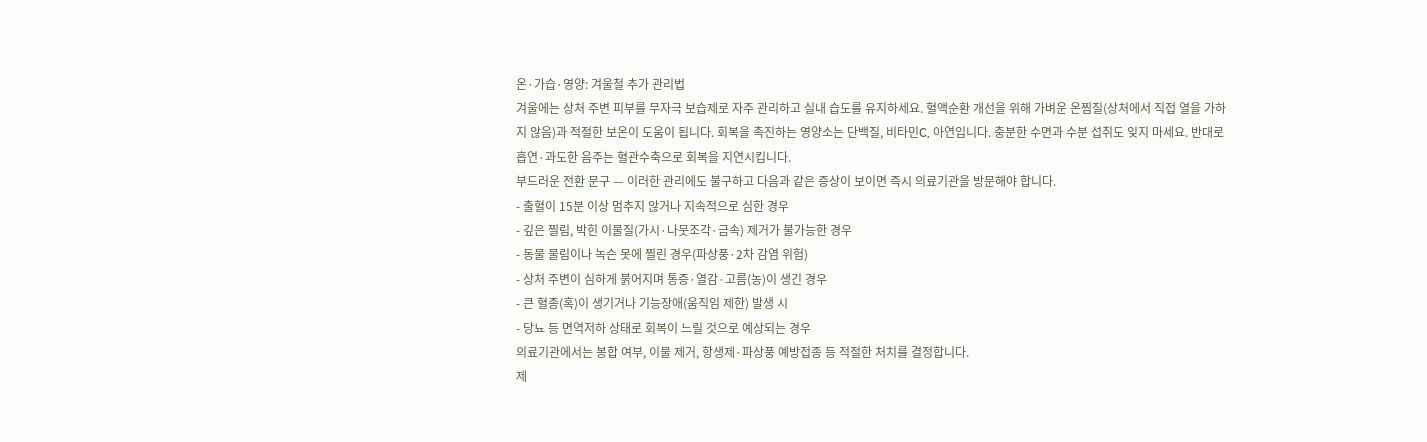온·가습·영양: 겨울철 추가 관리법
겨울에는 상처 주변 피부를 무자극 보습제로 자주 관리하고 실내 습도를 유지하세요. 혈액순환 개선을 위해 가벼운 온찜질(상처에서 직접 열을 가하지 않음)과 적절한 보온이 도움이 됩니다. 회복을 촉진하는 영양소는 단백질, 비타민C, 아연입니다. 충분한 수면과 수분 섭취도 잊지 마세요. 반대로 흡연·과도한 음주는 혈관수축으로 회복을 지연시킵니다.
부드러운 전환 문구 — 이러한 관리에도 불구하고 다음과 같은 증상이 보이면 즉시 의료기관을 방문해야 합니다.
- 출혈이 15분 이상 멈추지 않거나 지속적으로 심한 경우
- 깊은 찔림, 박힌 이물질(가시·나뭇조각·금속) 제거가 불가능한 경우
- 동물 물림이나 녹슨 못에 찔린 경우(파상풍·2차 감염 위험)
- 상처 주변이 심하게 붉어지며 통증·열감·고름(농)이 생긴 경우
- 큰 혈종(혹)이 생기거나 기능장애(움직임 제한) 발생 시
- 당뇨 등 면역저하 상태로 회복이 느릴 것으로 예상되는 경우
의료기관에서는 봉합 여부, 이물 제거, 항생제·파상풍 예방접종 등 적절한 처치를 결정합니다.
제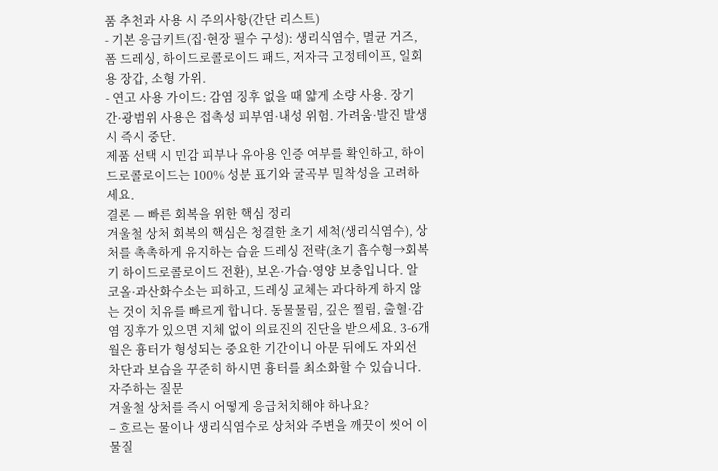품 추천과 사용 시 주의사항(간단 리스트)
- 기본 응급키트(집·현장 필수 구성): 생리식염수, 멸균 거즈, 폼 드레싱, 하이드로콜로이드 패드, 저자극 고정테이프, 일회용 장갑, 소형 가위.
- 연고 사용 가이드: 감염 징후 없을 때 얇게 소량 사용. 장기간·광범위 사용은 접촉성 피부염·내성 위험. 가려움·발진 발생 시 즉시 중단.
제품 선택 시 민감 피부나 유아용 인증 여부를 확인하고, 하이드로콜로이드는 100% 성분 표기와 굴곡부 밀착성을 고려하세요.
결론 — 빠른 회복을 위한 핵심 정리
겨울철 상처 회복의 핵심은 청결한 초기 세척(생리식염수), 상처를 촉촉하게 유지하는 습윤 드레싱 전략(초기 흡수형→회복기 하이드로콜로이드 전환), 보온·가습·영양 보충입니다. 알코올·과산화수소는 피하고, 드레싱 교체는 과다하게 하지 않는 것이 치유를 빠르게 합니다. 동물물림, 깊은 찔림, 출혈·감염 징후가 있으면 지체 없이 의료진의 진단을 받으세요. 3-6개월은 흉터가 형성되는 중요한 기간이니 아문 뒤에도 자외선 차단과 보습을 꾸준히 하시면 흉터를 최소화할 수 있습니다.
자주하는 질문
겨울철 상처를 즉시 어떻게 응급처치해야 하나요?
– 흐르는 물이나 생리식염수로 상처와 주변을 깨끗이 씻어 이물질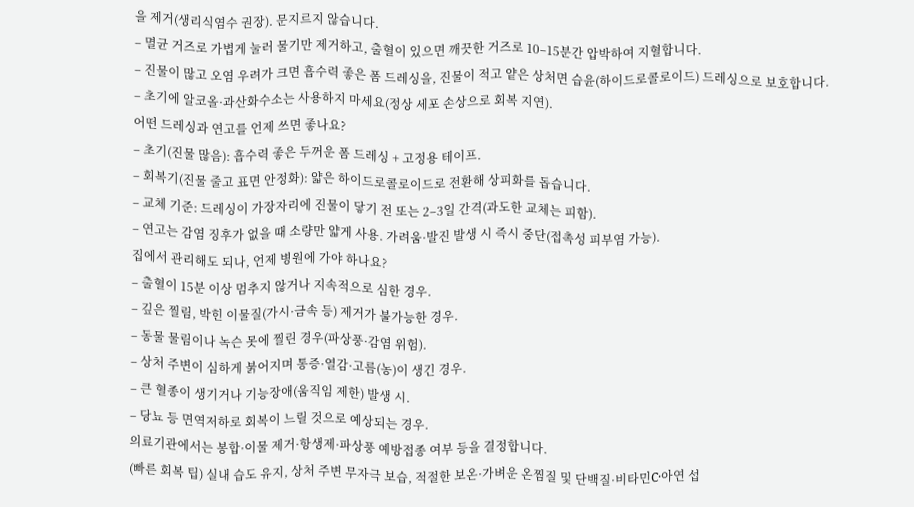을 제거(생리식염수 권장). 문지르지 않습니다.
– 멸균 거즈로 가볍게 눌러 물기만 제거하고, 출혈이 있으면 깨끗한 거즈로 10–15분간 압박하여 지혈합니다.
– 진물이 많고 오염 우려가 크면 흡수력 좋은 폼 드레싱을, 진물이 적고 얕은 상처면 습윤(하이드로콜로이드) 드레싱으로 보호합니다.
– 초기에 알코올·과산화수소는 사용하지 마세요(정상 세포 손상으로 회복 지연).
어떤 드레싱과 연고를 언제 쓰면 좋나요?
– 초기(진물 많음): 흡수력 좋은 두꺼운 폼 드레싱 + 고정용 테이프.
– 회복기(진물 줄고 표면 안정화): 얇은 하이드로콜로이드로 전환해 상피화를 돕습니다.
– 교체 기준: 드레싱이 가장자리에 진물이 닿기 전 또는 2–3일 간격(과도한 교체는 피함).
– 연고는 감염 징후가 없을 때 소량만 얇게 사용. 가려움·발진 발생 시 즉시 중단(접촉성 피부염 가능).
집에서 관리해도 되나, 언제 병원에 가야 하나요?
– 출혈이 15분 이상 멈추지 않거나 지속적으로 심한 경우.
– 깊은 찔림, 박힌 이물질(가시·금속 등) 제거가 불가능한 경우.
– 동물 물림이나 녹슨 못에 찔린 경우(파상풍·감염 위험).
– 상처 주변이 심하게 붉어지며 통증·열감·고름(농)이 생긴 경우.
– 큰 혈종이 생기거나 기능장애(움직임 제한) 발생 시.
– 당뇨 등 면역저하로 회복이 느릴 것으로 예상되는 경우.
의료기관에서는 봉합·이물 제거·항생제·파상풍 예방접종 여부 등을 결정합니다.
(빠른 회복 팁) 실내 습도 유지, 상처 주변 무자극 보습, 적절한 보온·가벼운 온찜질 및 단백질·비타민C·아연 섭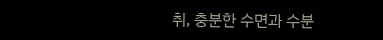취, 충분한 수면과 수분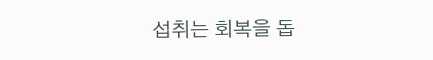섭취는 회복을 돕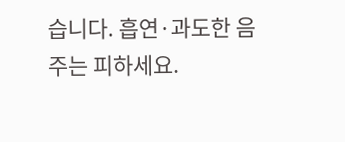습니다. 흡연·과도한 음주는 피하세요.